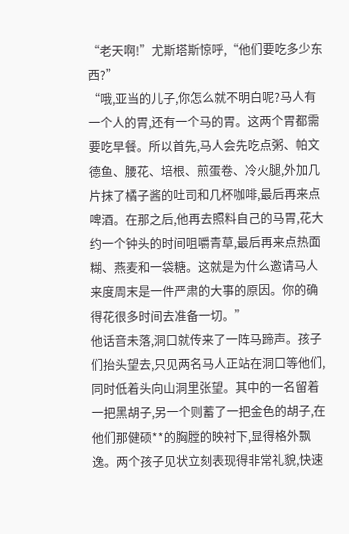“老天啊!”尤斯塔斯惊呼,“他们要吃多少东西?”
“哦,亚当的儿子,你怎么就不明白呢?马人有一个人的胃,还有一个马的胃。这两个胃都需要吃早餐。所以首先,马人会先吃点粥、帕文德鱼、腰花、培根、煎蛋卷、冷火腿,外加几片抹了橘子酱的吐司和几杯咖啡,最后再来点啤酒。在那之后,他再去照料自己的马胃,花大约一个钟头的时间咀嚼青草,最后再来点热面糊、燕麦和一袋糖。这就是为什么邀请马人来度周末是一件严肃的大事的原因。你的确得花很多时间去准备一切。”
他话音未落,洞口就传来了一阵马蹄声。孩子们抬头望去,只见两名马人正站在洞口等他们,同时低着头向山洞里张望。其中的一名留着一把黑胡子,另一个则蓄了一把金色的胡子,在他们那健硕**的胸膛的映衬下,显得格外飘逸。两个孩子见状立刻表现得非常礼貌,快速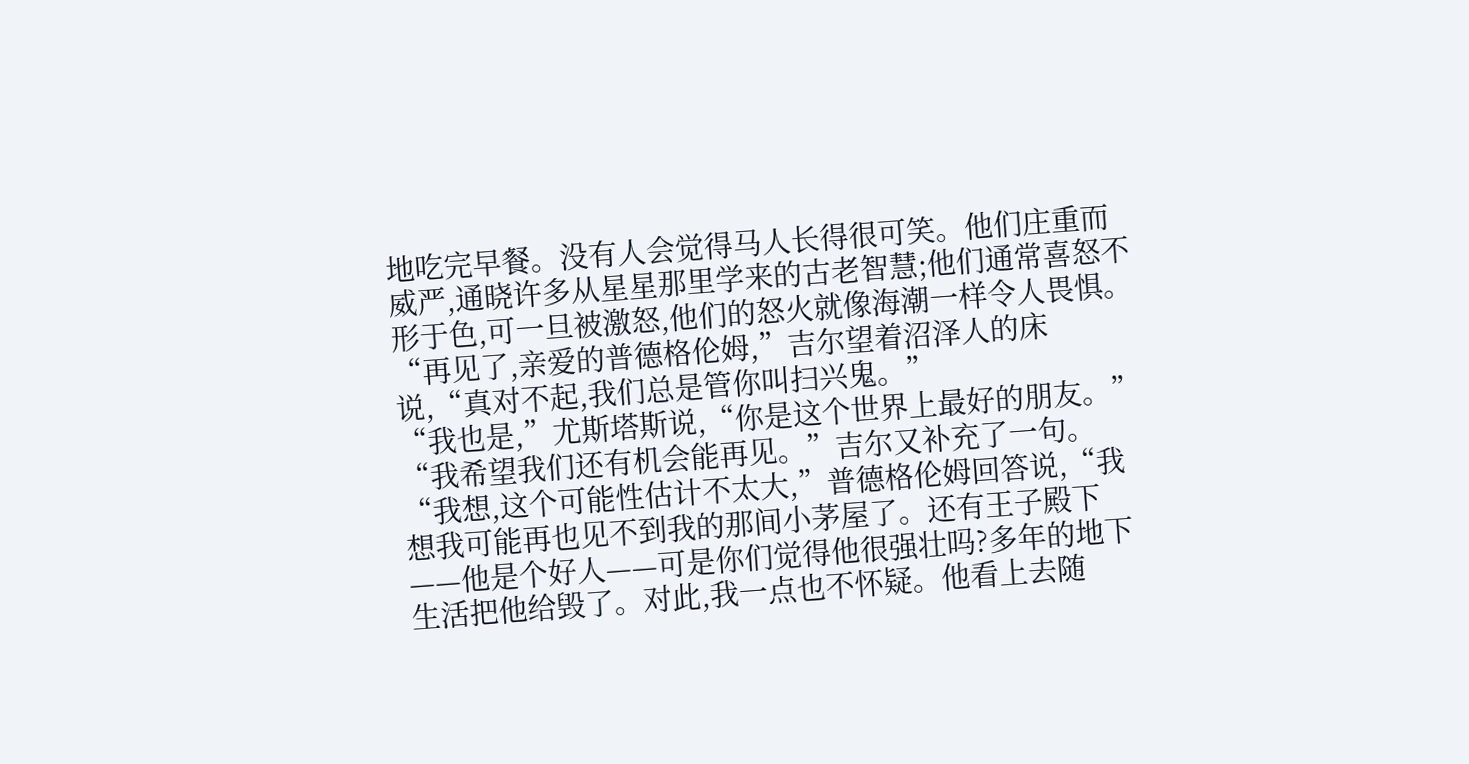地吃完早餐。没有人会觉得马人长得很可笑。他们庄重而威严,通晓许多从星星那里学来的古老智慧;他们通常喜怒不形于色,可一旦被激怒,他们的怒火就像海潮一样令人畏惧。
“再见了,亲爱的普德格伦姆,”吉尔望着沼泽人的床说,“真对不起,我们总是管你叫扫兴鬼。”
“我也是,”尤斯塔斯说,“你是这个世界上最好的朋友。”
“我希望我们还有机会能再见。”吉尔又补充了一句。
“我想,这个可能性估计不太大,”普德格伦姆回答说,“我想我可能再也见不到我的那间小茅屋了。还有王子殿下——他是个好人——可是你们觉得他很强壮吗?多年的地下生活把他给毁了。对此,我一点也不怀疑。他看上去随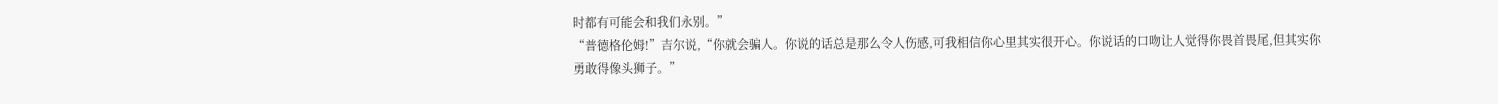时都有可能会和我们永别。”
“普德格伦姆!”吉尔说,“你就会骗人。你说的话总是那么令人伤感,可我相信你心里其实很开心。你说话的口吻让人觉得你畏首畏尾,但其实你勇敢得像头狮子。”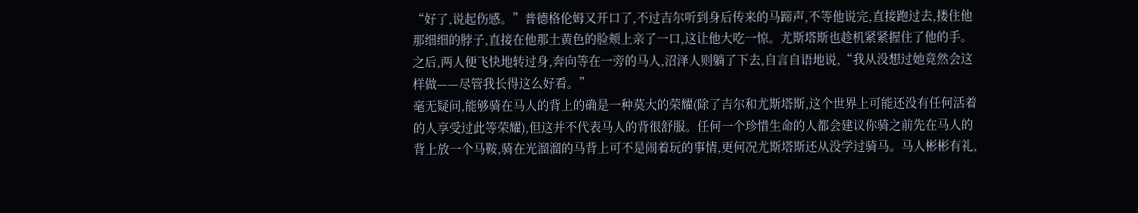“好了,说起伤感。”普德格伦姆又开口了,不过吉尔听到身后传来的马蹄声,不等他说完,直接跑过去,搂住他那细细的脖子,直接在他那土黄色的脸颊上亲了一口,这让他大吃一惊。尤斯塔斯也趁机紧紧握住了他的手。之后,两人便飞快地转过身,奔向等在一旁的马人,沼泽人则躺了下去,自言自语地说,“我从没想过她竟然会这样做——尽管我长得这么好看。”
毫无疑问,能够骑在马人的背上的确是一种莫大的荣耀(除了吉尔和尤斯塔斯,这个世界上可能还没有任何活着的人享受过此等荣耀),但这并不代表马人的背很舒服。任何一个珍惜生命的人都会建议你骑之前先在马人的背上放一个马鞍,骑在光溜溜的马背上可不是闹着玩的事情,更何况尤斯塔斯还从没学过骑马。马人彬彬有礼,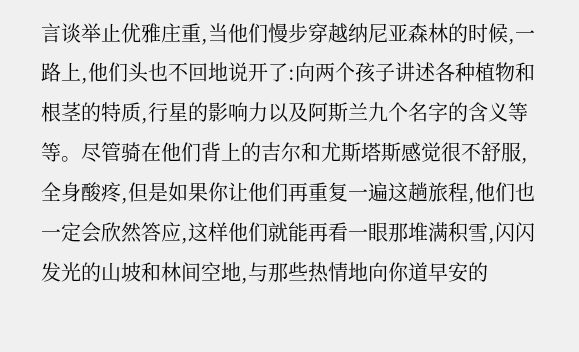言谈举止优雅庄重,当他们慢步穿越纳尼亚森林的时候,一路上,他们头也不回地说开了:向两个孩子讲述各种植物和根茎的特质,行星的影响力以及阿斯兰九个名字的含义等等。尽管骑在他们背上的吉尔和尤斯塔斯感觉很不舒服,全身酸疼,但是如果你让他们再重复一遍这趟旅程,他们也一定会欣然答应,这样他们就能再看一眼那堆满积雪,闪闪发光的山坡和林间空地,与那些热情地向你道早安的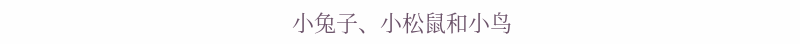小兔子、小松鼠和小鸟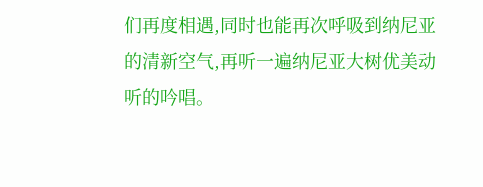们再度相遇,同时也能再次呼吸到纳尼亚的清新空气,再听一遍纳尼亚大树优美动听的吟唱。